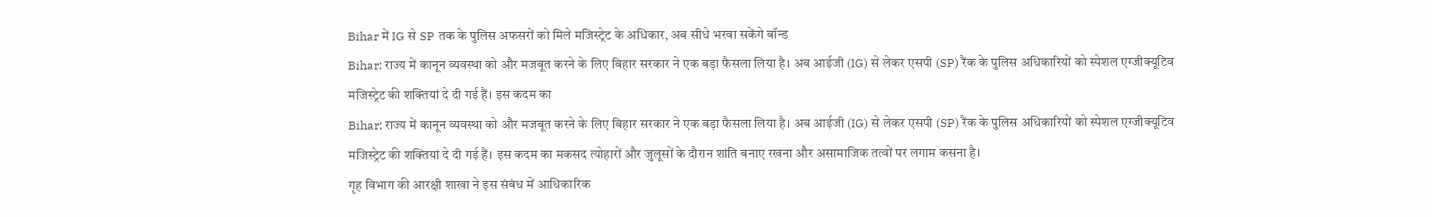Bihar में IG से SP तक के पुलिस अफसरों को मिले मजिस्ट्रेट के अधिकार, अब सीधे भरवा सकेंगे बॉन्ड
Bihar: राज्य में कानून व्यवस्था को और मजबूत करने के लिए बिहार सरकार ने एक बड़ा फैसला लिया है। अब आईजी (IG) से लेकर एसपी (SP) रैंक के पुलिस अधिकारियों को स्पेशल एग्जीक्यूटिव मजिस्ट्रेट की शक्तियां दे दी गई हैं। इस कदम का
Bihar: राज्य में कानून व्यवस्था को और मजबूत करने के लिए बिहार सरकार ने एक बड़ा फैसला लिया है। अब आईजी (IG) से लेकर एसपी (SP) रैंक के पुलिस अधिकारियों को स्पेशल एग्जीक्यूटिव मजिस्ट्रेट की शक्तियां दे दी गई हैं। इस कदम का मकसद त्योहारों और जुलूसों के दौरान शांति बनाए रखना और असामाजिक तत्वों पर लगाम कसना है।
गृह विभाग की आरक्षी शाखा ने इस संबंध में आधिकारिक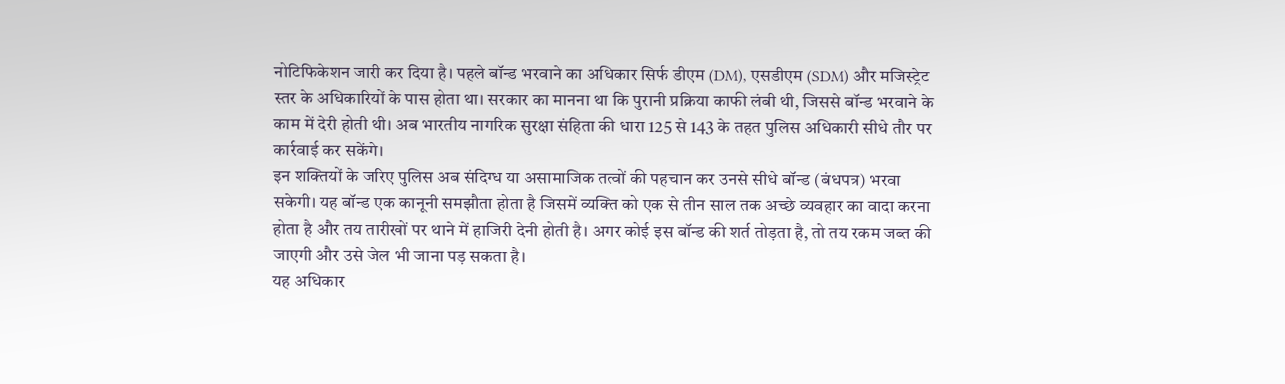नोटिफिकेशन जारी कर दिया है। पहले बॉन्ड भरवाने का अधिकार सिर्फ डीएम (DM), एसडीएम (SDM) और मजिस्ट्रेट स्तर के अधिकारियों के पास होता था। सरकार का मानना था कि पुरानी प्रक्रिया काफी लंबी थी, जिससे बॉन्ड भरवाने के काम में देरी होती थी। अब भारतीय नागरिक सुरक्षा संहिता की धारा 125 से 143 के तहत पुलिस अधिकारी सीधे तौर पर कार्रवाई कर सकेंगे।
इन शक्तियों के जरिए पुलिस अब संदिग्ध या असामाजिक तत्वों की पहचान कर उनसे सीधे बॉन्ड (बंधपत्र) भरवा सकेगी। यह बॉन्ड एक कानूनी समझौता होता है जिसमें व्यक्ति को एक से तीन साल तक अच्छे व्यवहार का वादा करना होता है और तय तारीखों पर थाने में हाजिरी देनी होती है। अगर कोई इस बॉन्ड की शर्त तोड़ता है, तो तय रकम जब्त की जाएगी और उसे जेल भी जाना पड़ सकता है।
यह अधिकार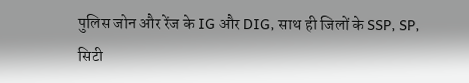पुलिस जोन और रेंज के IG और DIG, साथ ही जिलों के SSP, SP, सिटी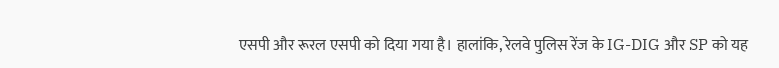एसपी और रूरल एसपी को दिया गया है। हालांकि, रेलवे पुलिस रेंज के IG-DIG और SP को यह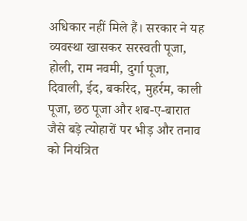अधिकार नहीं मिले हैं। सरकार ने यह व्यवस्था खासकर सरस्वती पूजा, होली, राम नवमी, दुर्गा पूजा, दिवाली, ईद, बकरिद, मुहर्रम, काली पूजा, छठ पूजा और शब-ए-बारात जैसे बड़े त्योहारों पर भीड़ और तनाव को नियंत्रित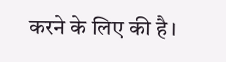करने के लिए की है।